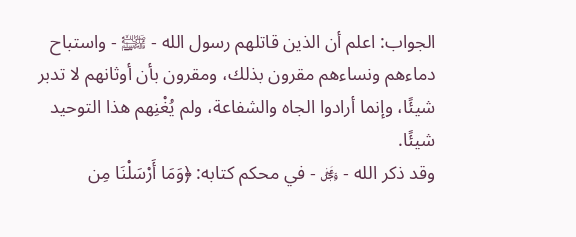الجواب: اعلم أن الذين قاتلهم رسول الله - ﵌ - واستباح دماءهم ونساءهم مقرون بذلك، ومقرون بأن أوثانهم لا تدبر شيئًا، وإنما أرادوا الجاه والشفاعة، ولم يُغْنِهم هذا التوحيد شيئًا.
وقد ذكر الله - ﷿ - في محكم كتابه: ﴿وَمَا أَرْسَلْنَا مِن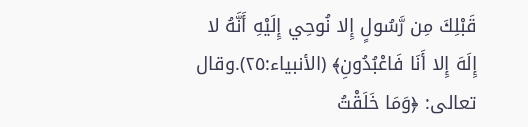قَبْلِكَ مِن رَّسُولٍ إِلا نُوحِي إِلَيْهِ أَنَّهُ لا إِلَهَ إِلا أَنَا فَاعْبُدُونِ﴾ (الأنبياء:٢٥).وقال تعالى: ﴿وَمَا خَلَقْتُ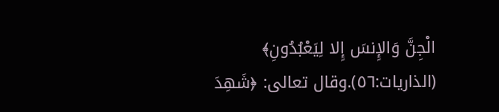الْجِنَّ وَالإِنسَ إِلا لِيَعْبُدُونِ﴾ (الذاريات:٥٦).وقال تعالى: ﴿شَهِدَ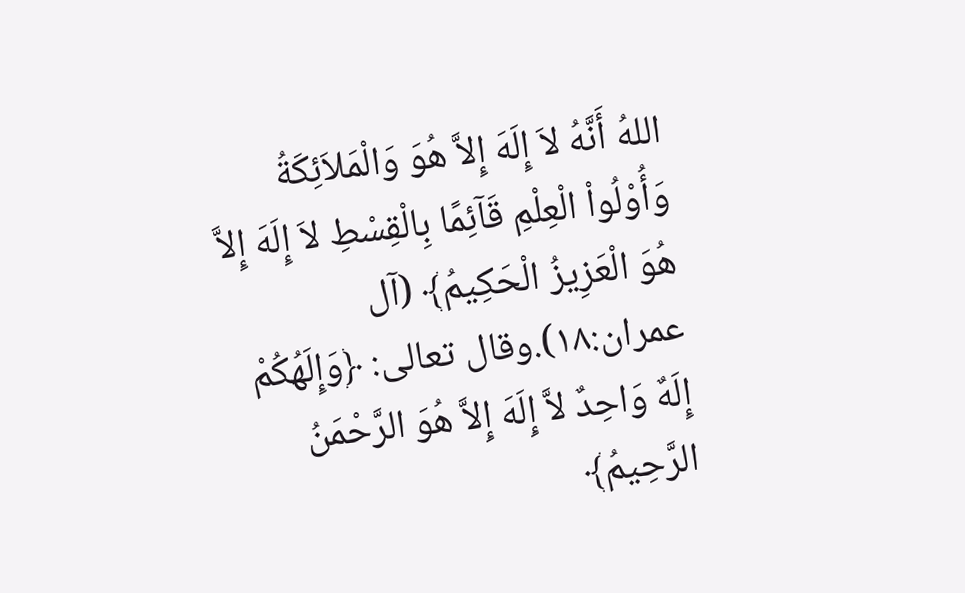اللهُ أَنَّهُ لاَ إِلَهَ إِلاَّ هُوَ وَالْمَلاَئِكَةُ وَأُوْلُواْ الْعِلْمِ قَآئِمًا بِالْقِسْطِ لاَ إِلَهَ إِلاَّ هُوَ الْعَزِيزُ الْحَكِيمُ﴾ (آل عمران:١٨).وقال تعالى: ﴿وَإِلَهُكُمْ إِلَهٌ وَاحِدٌ لاَّ إِلَهَ إِلاَّ هُوَ الرَّحْمَنُ الرَّحِيمُ﴾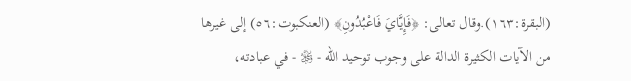(البقرة:١٦٣).وقال تعالى: ﴿فَإِيَّايَ فَاعْبُدُونِ﴾ (العنكبوت:٥٦) إلى غيرها من الآيات الكثيرة الدالة على وجوب توحيد الله - ﷿ - في عبادته،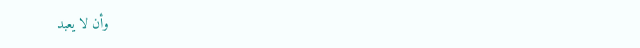وأن لا يعبد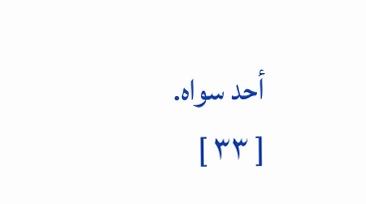أحد سواه.
[ ٣٣ ]